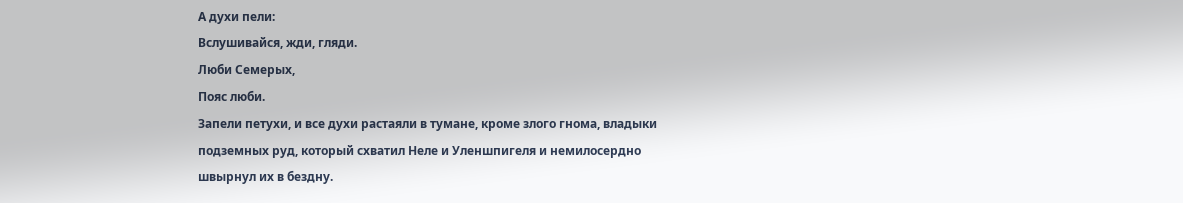А духи пели:
Вслушивайся, жди, гляди.
Люби Семерых,
Пояс люби.
Запели петухи, и все духи растаяли в тумане, кроме злого гнома, владыки подземных руд, который схватил Неле и Уленшпигеля и немилосердно швырнул их в бездну.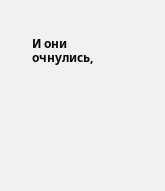И они очнулись,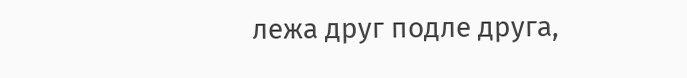лежа друг подле друга,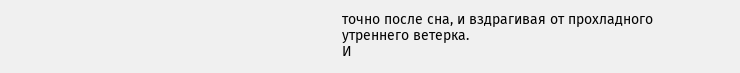точно после сна, и вздрагивая от прохладного утреннего ветерка.
И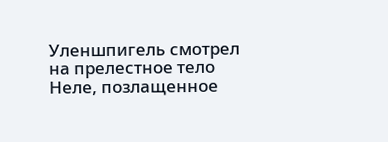Уленшпигель смотрел на прелестное тело Неле, позлащенное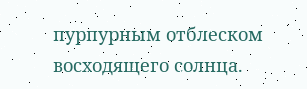пурпурным отблеском восходящего солнца.